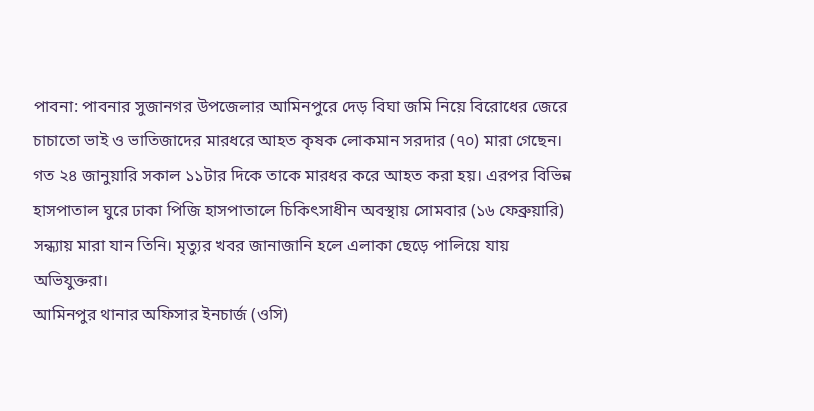পাবনা: পাবনার সুজানগর উপজেলার আমিনপুরে দেড় বিঘা জমি নিয়ে বিরোধের জেরে চাচাতো ভাই ও ভাতিজাদের মারধরে আহত কৃষক লোকমান সরদার (৭০) মারা গেছেন।
গত ২৪ জানুয়ারি সকাল ১১টার দিকে তাকে মারধর করে আহত করা হয়। এরপর বিভিন্ন হাসপাতাল ঘুরে ঢাকা পিজি হাসপাতালে চিকিৎসাধীন অবস্থায় সোমবার (১৬ ফেব্রুয়ারি) সন্ধ্যায় মারা যান তিনি। মৃত্যুর খবর জানাজানি হলে এলাকা ছেড়ে পালিয়ে যায় অভিযুক্তরা।
আমিনপুর থানার অফিসার ইনচার্জ (ওসি)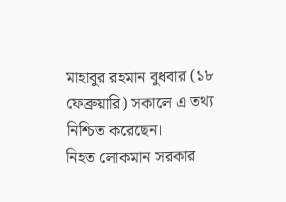মাহাবুর রহমান বুধবার (১৮ ফেব্রুয়ারি) সকালে এ তথ্য নিশ্চিত করেছেন।
নিহত লোকমান সরকার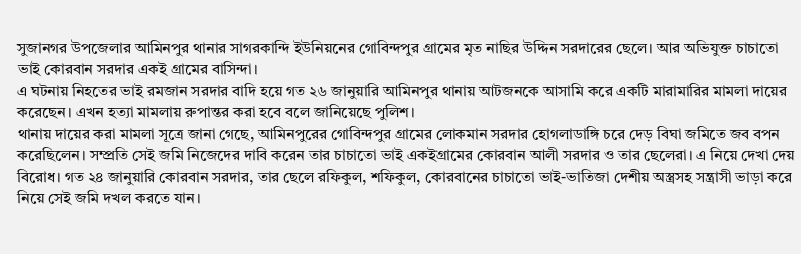সুজানগর উপজেলার আমিনপুর থানার সাগরকান্দি ইউনিয়নের গোবিন্দপুর গ্রামের মৃত নাছির উদ্দিন সরদারের ছেলে। আর অভিযুক্ত চাচাতো ভাই কোরবান সরদার একই গ্রামের বাসিন্দা।
এ ঘটনায় নিহতের ভাই রমজান সরদার বাদি হয়ে গত ২৬ জানুয়ারি আমিনপুর থানায় আটজনকে আসামি করে একটি মারামারির মামলা দায়ের করেছেন। এখন হত্যা মামলায় রুপান্তর করা হবে বলে জানিয়েছে পুলিশ।
থানায় দায়ের করা মামলা সূত্রে জানা গেছে, আমিনপুরের গোবিন্দপুর গ্রামের লোকমান সরদার হোগলাডাঙ্গি চরে দেড় বিঘা জমিতে জব বপন করেছিলেন। সম্প্রতি সেই জমি নিজেদের দাবি করেন তার চাচাতো ভাই একইগ্রামের কোরবান আলী সরদার ও তার ছেলেরা। এ নিয়ে দেখা দেয় বিরোধ। গত ২৪ জানুয়ারি কোরবান সরদার, তার ছেলে রফিকুল, শফিকুল, কোরবানের চাচাতো ভাই-ভাতিজা দেশীয় অস্ত্রসহ সন্ত্রাসী ভাড়া করে নিয়ে সেই জমি দখল করতে যান।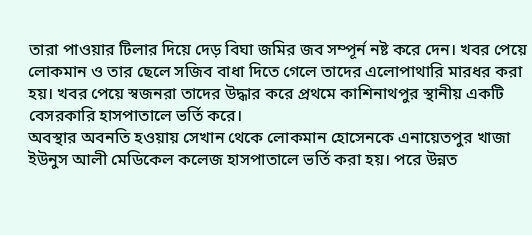তারা পাওয়ার টিলার দিয়ে দেড় বিঘা জমির জব সম্পূর্ন নষ্ট করে দেন। খবর পেয়ে লোকমান ও তার ছেলে সজিব বাধা দিতে গেলে তাদের এলোপাথারি মারধর করা হয়। খবর পেয়ে স্বজনরা তাদের উদ্ধার করে প্রথমে কাশিনাথপুর স্থানীয় একটি বেসরকারি হাসপাতালে ভর্তি করে।
অবস্থার অবনতি হওয়ায় সেখান থেকে লোকমান হোসেনকে এনায়েতপুর খাজা ইউনুস আলী মেডিকেল কলেজ হাসপাতালে ভর্তি করা হয়। পরে উন্নত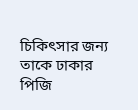চিকিৎসার জন্য তাকে ঢাকার পিজি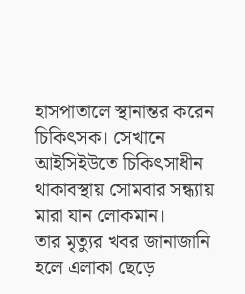হাসপাতালে স্থানান্তর করেন চিকিৎসক। সেখানে আইসিইউতে চিকিৎসাধীন থাকাবস্থায় সোমবার সন্ধ্যায় মারা যান লোকমান।
তার মৃত্যুর খবর জানাজানি হলে এলাকা ছেড়ে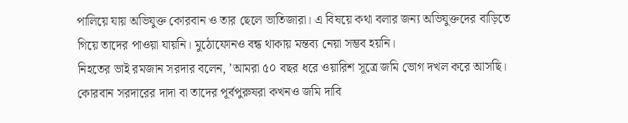পালিয়ে যায় অভিযুক্ত কোরবান ও তার ছেলে ভাতিজারা। এ বিষয়ে কথা বলার জন্য অভিযুক্তদের বাড়িতে গিয়ে তাদের পাওয়া যায়নি। মুঠোফোনও বন্ধ থাকায় মন্তব্য নেয়া সম্ভব হয়নি।
নিহতের ভাই রমজান সরদার বলেন, ’আমরা ৫০ বছর ধরে ওয়ারিশ সূত্রে জমি ভোগ দখল করে আসছি। কোরবান সরদারের দাদা বা তাদের পূর্বপুরুষরা কখনও জমি দাবি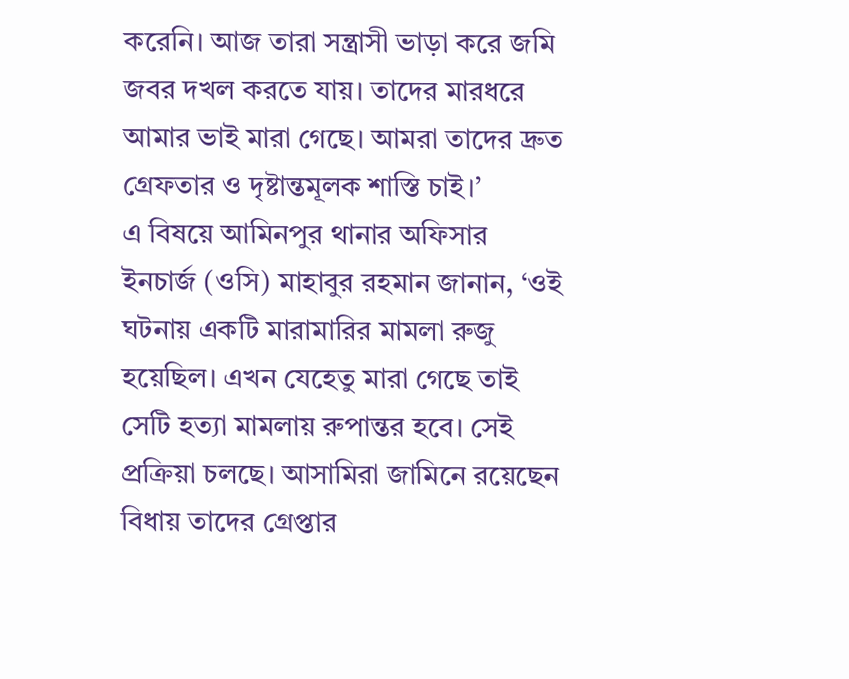করেনি। আজ তারা সন্ত্রাসী ভাড়া করে জমি জবর দখল করতে যায়। তাদের মারধরে আমার ভাই মারা গেছে। আমরা তাদের দ্রুত গ্রেফতার ও দৃষ্টান্তমূলক শাস্তি চাই।’
এ বিষয়ে আমিনপুর থানার অফিসার ইনচার্জ (ওসি) মাহাবুর রহমান জানান, ‘ওই ঘটনায় একটি মারামারির মামলা রুজু হয়েছিল। এখন যেহেতু মারা গেছে তাই সেটি হত্যা মামলায় রুপান্তর হবে। সেই প্রক্রিয়া চলছে। আসামিরা জামিনে রয়েছেন বিধায় তাদের গ্রেপ্তার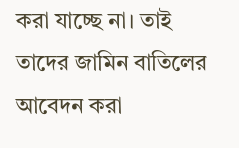করা যাচ্ছে না। তাই তাদের জামিন বাতিলের আবেদন করা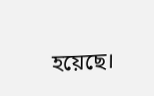হয়েছে।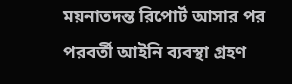ময়নাতদন্ত রিপোর্ট আসার পর পরবর্তী আইনি ব্যবস্থা গ্রহণ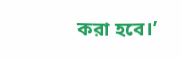করা হবে।’